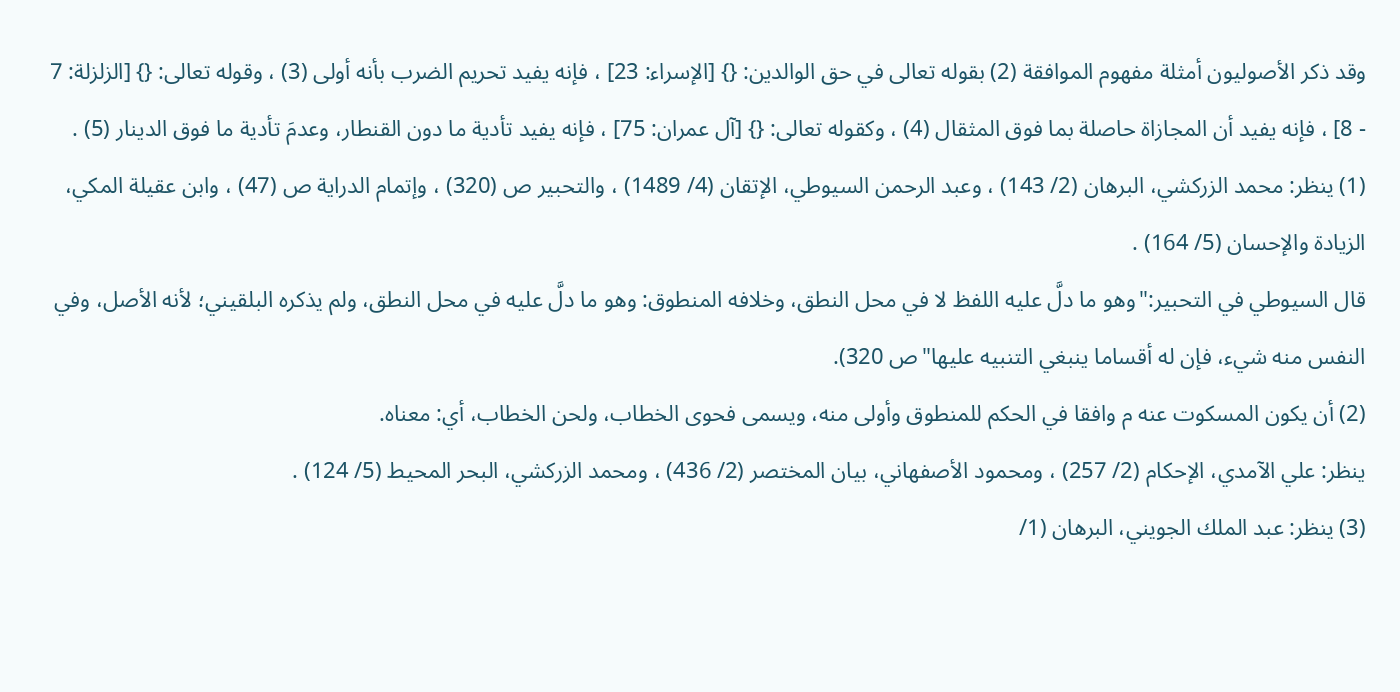وقد ذكر الأصوليون أمثلة مفهوم الموافقة (2) بقوله تعالى في حق الوالدين: {} [الإسراء: 23] ، فإنه يفيد تحريم الضرب بأنه أولى (3) ، وقوله تعالى: {} [الزلزلة: 7 - 8] ، فإنه يفيد أن المجازاة حاصلة بما فوق المثقال (4) ، وكقوله تعالى: {} [آل عمران: 75] ، فإنه يفيد تأدية ما دون القنطار، وعدمَ تأدية ما فوق الدينار (5) .
(1) ينظر: محمد الزركشي، البرهان (2/ 143) ، وعبد الرحمن السيوطي، الإتقان (4/ 1489) ، والتحبير ص (320) ، وإتمام الدراية ص (47) ، وابن عقيلة المكي، الزيادة والإحسان (5/ 164) .
قال السيوطي في التحبير:"وهو ما دلَّ عليه اللفظ لا في محل النطق، وخلافه المنطوق: وهو ما دلَّ عليه في محل النطق، ولم يذكره البلقيني؛ لأنه الأصل، وفي النفس منه شيء، فإن له أقساما ينبغي التنبيه عليها"ص 320).
(2) أن يكون المسكوت عنه م وافقا في الحكم للمنطوق وأولى منه، ويسمى فحوى الخطاب، ولحن الخطاب، أي: معناه.
ينظر: علي الآمدي، الإحكام (2/ 257) ، ومحمود الأصفهاني، بيان المختصر (2/ 436) ، ومحمد الزركشي، البحر المحيط (5/ 124) .
(3) ينظر: عبد الملك الجويني، البرهان (1/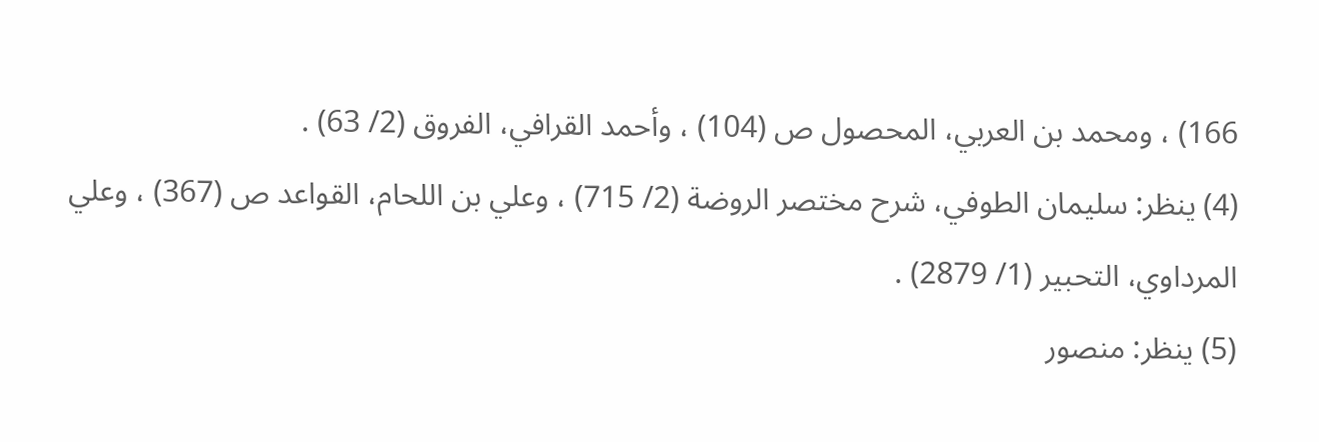166) ، ومحمد بن العربي، المحصول ص (104) ، وأحمد القرافي، الفروق (2/ 63) .
(4) ينظر: سليمان الطوفي، شرح مختصر الروضة (2/ 715) ، وعلي بن اللحام، القواعد ص (367) ، وعلي المرداوي، التحبير (1/ 2879) .
(5) ينظر: منصور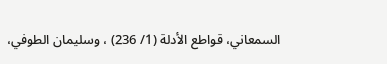السمعاني، قواطع الأدلة (1/ 236) ، وسليمان الطوفي،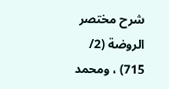شرح مختصر الروضة (2/ 715) ، ومحمد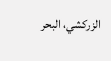الزركشي، البحر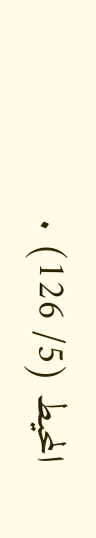المحيط (5/ 126) .